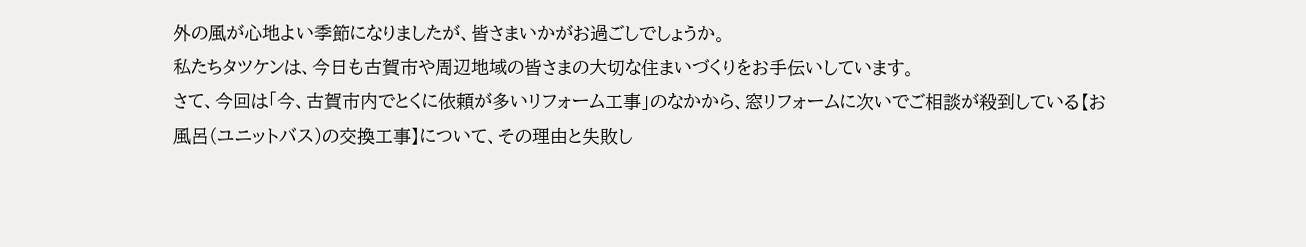外の風が心地よい季節になりましたが、皆さまいかがお過ごしでしょうか。
私たちタツケンは、今日も古賀市や周辺地域の皆さまの大切な住まいづくりをお手伝いしています。
さて、今回は「今、古賀市内でとくに依頼が多いリフォーム工事」のなかから、窓リフォームに次いでご相談が殺到している【お風呂(ユニットバス)の交換工事】について、その理由と失敗し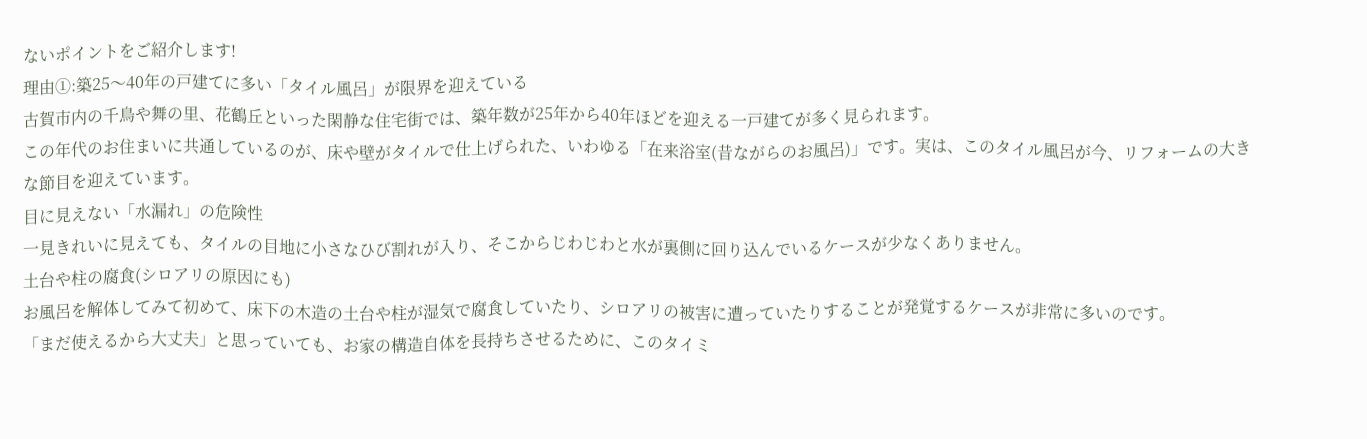ないポイントをご紹介します!
理由①:築25〜40年の戸建てに多い「タイル風呂」が限界を迎えている
古賀市内の千鳥や舞の里、花鶴丘といった閑静な住宅街では、築年数が25年から40年ほどを迎える一戸建てが多く見られます。
この年代のお住まいに共通しているのが、床や壁がタイルで仕上げられた、いわゆる「在来浴室(昔ながらのお風呂)」です。実は、このタイル風呂が今、リフォームの大きな節目を迎えています。
目に見えない「水漏れ」の危険性
一見きれいに見えても、タイルの目地に小さなひび割れが入り、そこからじわじわと水が裏側に回り込んでいるケースが少なくありません。
土台や柱の腐食(シロアリの原因にも)
お風呂を解体してみて初めて、床下の木造の土台や柱が湿気で腐食していたり、シロアリの被害に遭っていたりすることが発覚するケースが非常に多いのです。
「まだ使えるから大丈夫」と思っていても、お家の構造自体を長持ちさせるために、このタイミ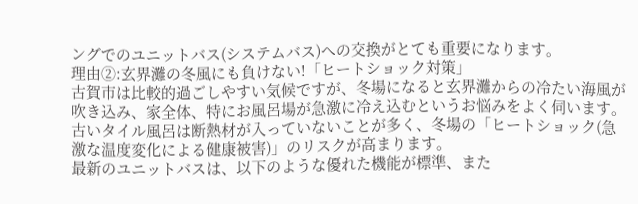ングでのユニットバス(システムバス)への交換がとても重要になります。
理由②:玄界灘の冬風にも負けない!「ヒートショック対策」
古賀市は比較的過ごしやすい気候ですが、冬場になると玄界灘からの冷たい海風が吹き込み、家全体、特にお風呂場が急激に冷え込むというお悩みをよく伺います。
古いタイル風呂は断熱材が入っていないことが多く、冬場の「ヒートショック(急激な温度変化による健康被害)」のリスクが高まります。
最新のユニットバスは、以下のような優れた機能が標準、また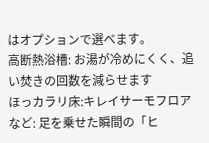はオプションで選べます。
高断熱浴槽: お湯が冷めにくく、追い焚きの回数を減らせます
ほっカラリ床:キレイサーモフロアなど: 足を乗せた瞬間の「ヒ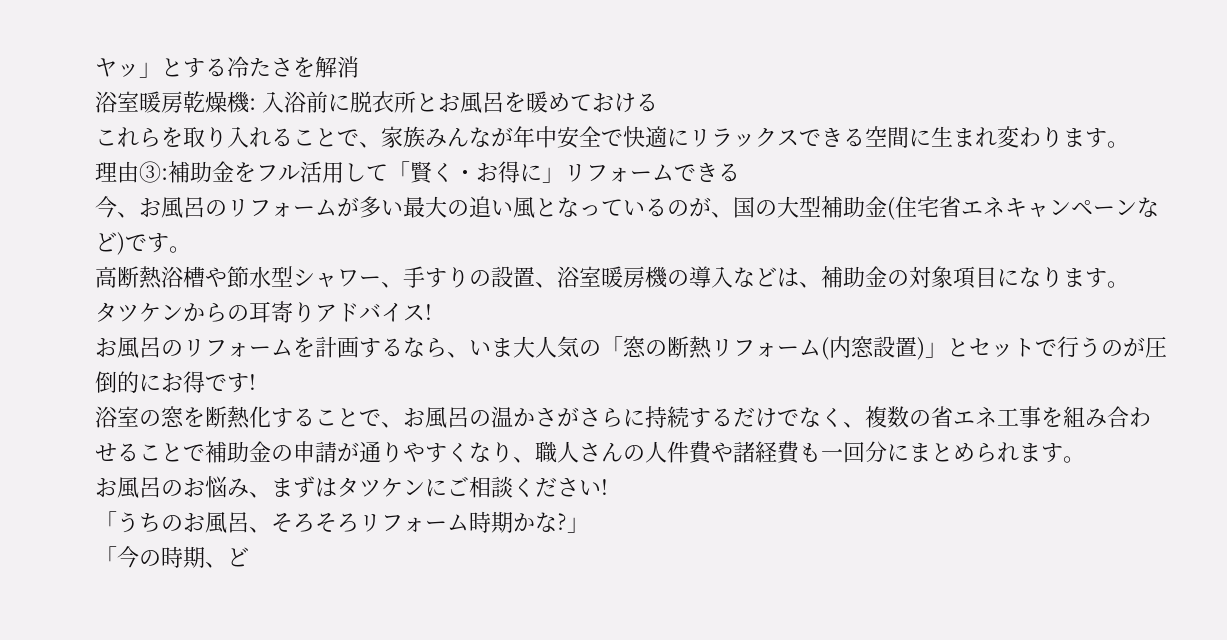ヤッ」とする冷たさを解消
浴室暖房乾燥機: 入浴前に脱衣所とお風呂を暖めておける
これらを取り入れることで、家族みんなが年中安全で快適にリラックスできる空間に生まれ変わります。
理由③:補助金をフル活用して「賢く・お得に」リフォームできる
今、お風呂のリフォームが多い最大の追い風となっているのが、国の大型補助金(住宅省エネキャンペーンなど)です。
高断熱浴槽や節水型シャワー、手すりの設置、浴室暖房機の導入などは、補助金の対象項目になります。
タツケンからの耳寄りアドバイス!
お風呂のリフォームを計画するなら、いま大人気の「窓の断熱リフォーム(内窓設置)」とセットで行うのが圧倒的にお得です!
浴室の窓を断熱化することで、お風呂の温かさがさらに持続するだけでなく、複数の省エネ工事を組み合わせることで補助金の申請が通りやすくなり、職人さんの人件費や諸経費も一回分にまとめられます。
お風呂のお悩み、まずはタツケンにご相談ください!
「うちのお風呂、そろそろリフォーム時期かな?」
「今の時期、ど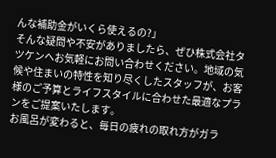んな補助金がいくら使えるの?」
そんな疑問や不安がありましたら、ぜひ株式会社タツケンへお気軽にお問い合わせください。地域の気候や住まいの特性を知り尽くしたスタッフが、お客様のご予算とライフスタイルに合わせた最適なプランをご提案いたします。
お風呂が変わると、毎日の疲れの取れ方がガラ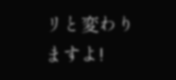リと変わりますよ!